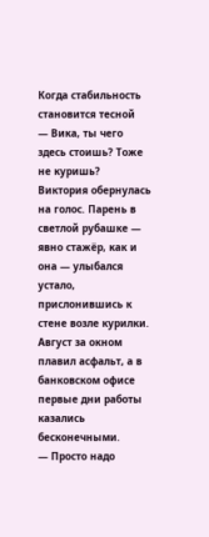Когда стабильность становится тесной
— Вика, ты чего здесь стоишь? Тоже не куришь?
Виктория обернулась на голос. Парень в светлой рубашке — явно стажёр, как и она — улыбался устало, прислонившись к стене возле курилки. Август за окном плавил асфальт, а в банковском офисе первые дни работы казались бесконечными.
— Просто надо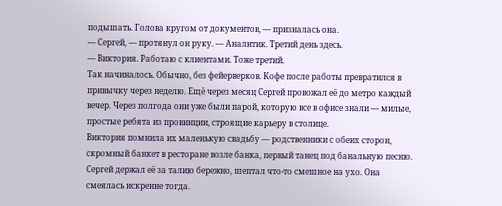подышать. Голова кругом от документов, — призналась она.
— Сергей, — протянул он руку. — Аналитик. Третий день здесь.
— Виктория. Работаю с клиентами. Тоже третий.
Так начиналось. Обычно, без фейерверков. Кофе после работы превратился в привычку через неделю. Ещё через месяц Сергей провожал её до метро каждый вечер. Через полгода они уже были парой, которую все в офисе знали — милые, простые ребята из провинции, строящие карьеру в столице.
Виктория помнила их маленькую свадьбу — родственники с обеих сторон, скромный банкет в ресторане возле банка, первый танец под банальную песню. Сергей держал её за талию бережно, шептал что-то смешное на ухо. Она смеялась искренне тогда.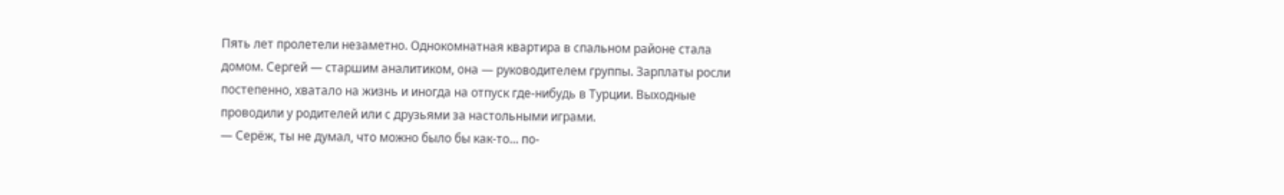Пять лет пролетели незаметно. Однокомнатная квартира в спальном районе стала домом. Сергей — старшим аналитиком, она — руководителем группы. Зарплаты росли постепенно, хватало на жизнь и иногда на отпуск где-нибудь в Турции. Выходные проводили у родителей или с друзьями за настольными играми.
— Серёж, ты не думал, что можно было бы как-то... по-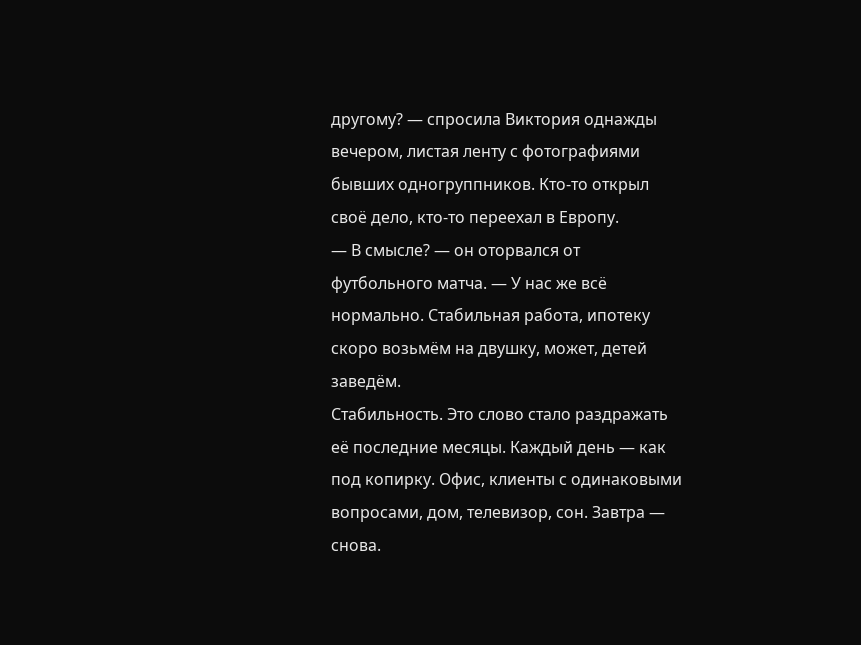другому? — спросила Виктория однажды вечером, листая ленту с фотографиями бывших одногруппников. Кто-то открыл своё дело, кто-то переехал в Европу.
— В смысле? — он оторвался от футбольного матча. — У нас же всё нормально. Стабильная работа, ипотеку скоро возьмём на двушку, может, детей заведём.
Стабильность. Это слово стало раздражать её последние месяцы. Каждый день — как под копирку. Офис, клиенты с одинаковыми вопросами, дом, телевизор, сон. Завтра — снова.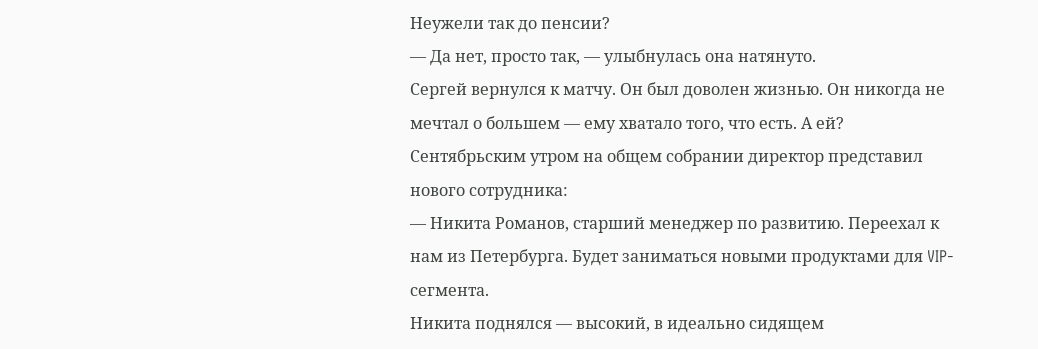Неужели так до пенсии?
— Да нет, просто так, — улыбнулась она натянуто.
Сергей вернулся к матчу. Он был доволен жизнью. Он никогда не мечтал о большем — ему хватало того, что есть. А ей?
Сентябрьским утром на общем собрании директор представил нового сотрудника:
— Никита Романов, старший менеджер по развитию. Переехал к нам из Петербурга. Будет заниматься новыми продуктами для VIP-сегмента.
Никита поднялся — высокий, в идеально сидящем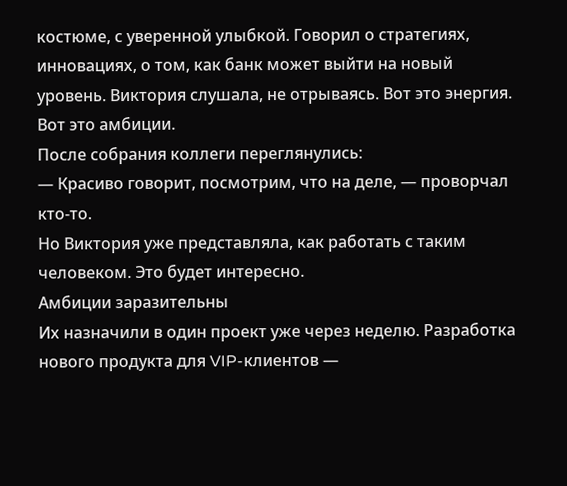костюме, с уверенной улыбкой. Говорил о стратегиях, инновациях, о том, как банк может выйти на новый уровень. Виктория слушала, не отрываясь. Вот это энергия. Вот это амбиции.
После собрания коллеги переглянулись:
— Красиво говорит, посмотрим, что на деле, — проворчал кто-то.
Но Виктория уже представляла, как работать с таким человеком. Это будет интересно.
Амбиции заразительны
Их назначили в один проект уже через неделю. Разработка нового продукта для VIP-клиентов —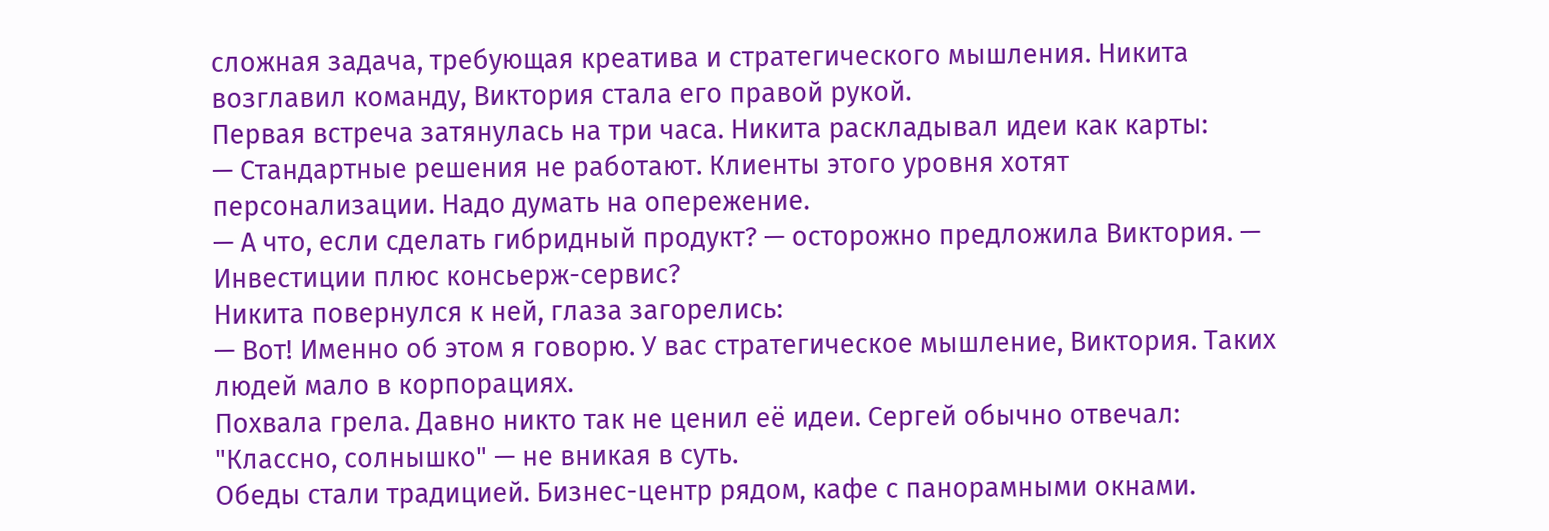сложная задача, требующая креатива и стратегического мышления. Никита возглавил команду, Виктория стала его правой рукой.
Первая встреча затянулась на три часа. Никита раскладывал идеи как карты:
— Стандартные решения не работают. Клиенты этого уровня хотят персонализации. Надо думать на опережение.
— А что, если сделать гибридный продукт? — осторожно предложила Виктория. — Инвестиции плюс консьерж-сервис?
Никита повернулся к ней, глаза загорелись:
— Вот! Именно об этом я говорю. У вас стратегическое мышление, Виктория. Таких людей мало в корпорациях.
Похвала грела. Давно никто так не ценил её идеи. Сергей обычно отвечал: "Классно, солнышко" — не вникая в суть.
Обеды стали традицией. Бизнес-центр рядом, кафе с панорамными окнами.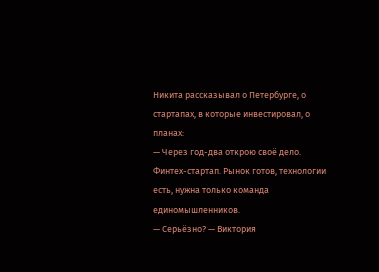Никита рассказывал о Петербурге, о стартапах, в которые инвестировал, о планах:
— Через год-два открою своё дело. Финтех-стартап. Рынок готов, технологии есть, нужна только команда единомышленников.
— Серьёзно? — Виктория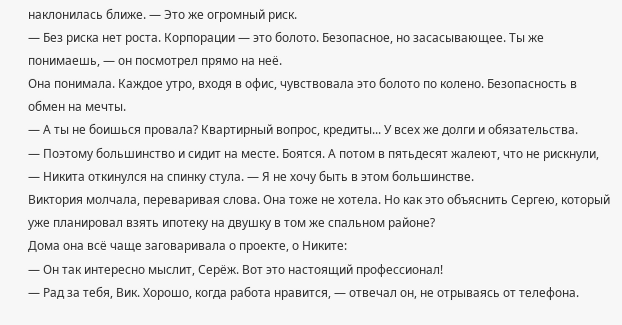наклонилась ближе. — Это же огромный риск.
— Без риска нет роста. Корпорации — это болото. Безопасное, но засасывающее. Ты же понимаешь, — он посмотрел прямо на неё.
Она понимала. Каждое утро, входя в офис, чувствовала это болото по колено. Безопасность в обмен на мечты.
— А ты не боишься провала? Квартирный вопрос, кредиты... У всех же долги и обязательства.
— Поэтому большинство и сидит на месте. Боятся. А потом в пятьдесят жалеют, что не рискнули, — Никита откинулся на спинку стула. — Я не хочу быть в этом большинстве.
Виктория молчала, переваривая слова. Она тоже не хотела. Но как это объяснить Сергею, который уже планировал взять ипотеку на двушку в том же спальном районе?
Дома она всё чаще заговаривала о проекте, о Никите:
— Он так интересно мыслит, Серёж. Вот это настоящий профессионал!
— Рад за тебя, Вик. Хорошо, когда работа нравится, — отвечал он, не отрываясь от телефона.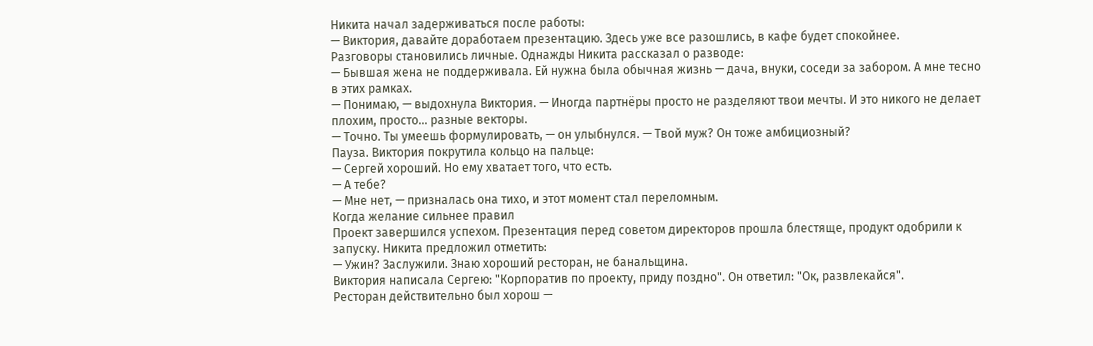Никита начал задерживаться после работы:
— Виктория, давайте доработаем презентацию. Здесь уже все разошлись, в кафе будет спокойнее.
Разговоры становились личные. Однажды Никита рассказал о разводе:
— Бывшая жена не поддерживала. Ей нужна была обычная жизнь — дача, внуки, соседи за забором. А мне тесно в этих рамках.
— Понимаю, — выдохнула Виктория. — Иногда партнёры просто не разделяют твои мечты. И это никого не делает плохим, просто... разные векторы.
— Точно. Ты умеешь формулировать, — он улыбнулся. — Твой муж? Он тоже амбициозный?
Пауза. Виктория покрутила кольцо на пальце:
— Сергей хороший. Но ему хватает того, что есть.
— А тебе?
— Мне нет, — призналась она тихо, и этот момент стал переломным.
Когда желание сильнее правил
Проект завершился успехом. Презентация перед советом директоров прошла блестяще, продукт одобрили к запуску. Никита предложил отметить:
— Ужин? Заслужили. Знаю хороший ресторан, не банальщина.
Виктория написала Сергею: "Корпоратив по проекту, приду поздно". Он ответил: "Ок, развлекайся".
Ресторан действительно был хорош —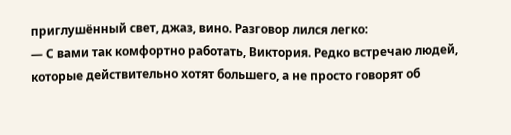приглушённый свет, джаз, вино. Разговор лился легко:
— С вами так комфортно работать, Виктория. Редко встречаю людей, которые действительно хотят большего, а не просто говорят об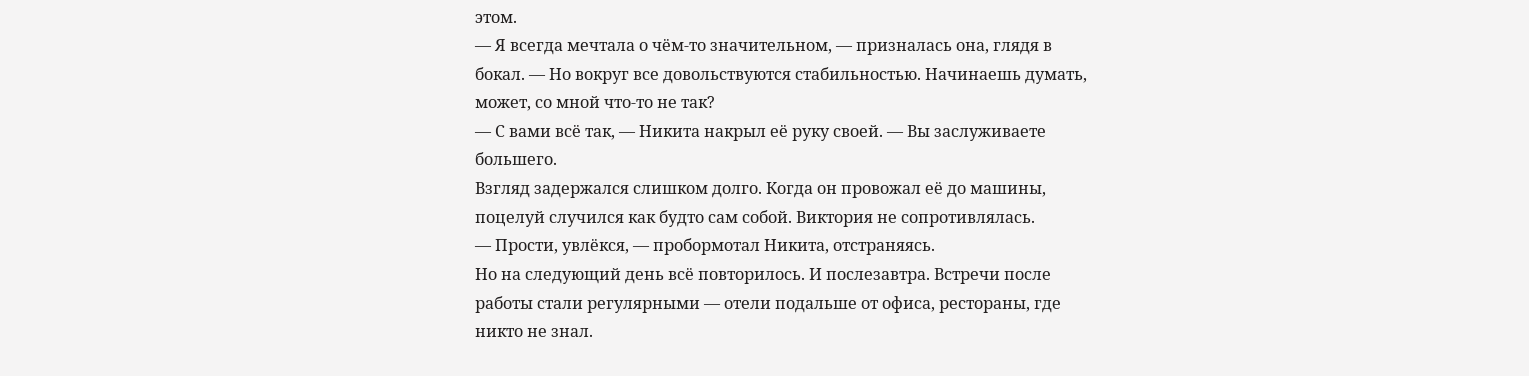этом.
— Я всегда мечтала о чём-то значительном, — призналась она, глядя в бокал. — Но вокруг все довольствуются стабильностью. Начинаешь думать, может, со мной что-то не так?
— С вами всё так, — Никита накрыл её руку своей. — Вы заслуживаете большего.
Взгляд задержался слишком долго. Когда он провожал её до машины, поцелуй случился как будто сам собой. Виктория не сопротивлялась.
— Прости, увлёкся, — пробормотал Никита, отстраняясь.
Но на следующий день всё повторилось. И послезавтра. Встречи после работы стали регулярными — отели подальше от офиса, рестораны, где никто не знал.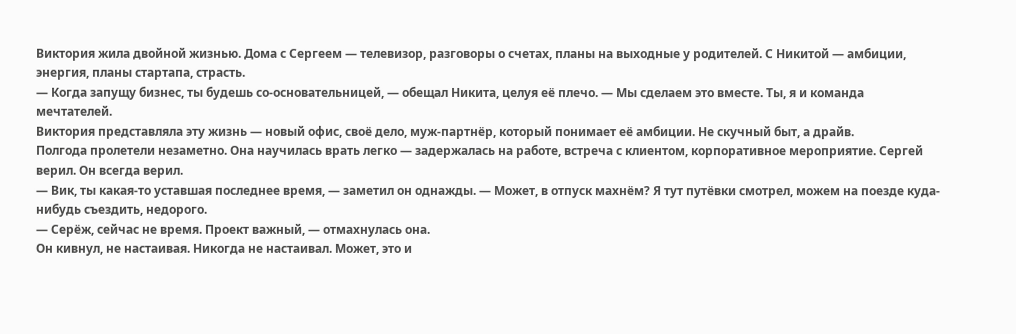Виктория жила двойной жизнью. Дома с Сергеем — телевизор, разговоры о счетах, планы на выходные у родителей. С Никитой — амбиции, энергия, планы стартапа, страсть.
— Когда запущу бизнес, ты будешь со-основательницей, — обещал Никита, целуя её плечо. — Мы сделаем это вместе. Ты, я и команда мечтателей.
Виктория представляла эту жизнь — новый офис, своё дело, муж-партнёр, который понимает её амбиции. Не скучный быт, а драйв.
Полгода пролетели незаметно. Она научилась врать легко — задержалась на работе, встреча с клиентом, корпоративное мероприятие. Сергей верил. Он всегда верил.
— Вик, ты какая-то уставшая последнее время, — заметил он однажды. — Может, в отпуск махнём? Я тут путёвки смотрел, можем на поезде куда-нибудь съездить, недорого.
— Серёж, сейчас не время. Проект важный, — отмахнулась она.
Он кивнул, не настаивая. Никогда не настаивал. Может, это и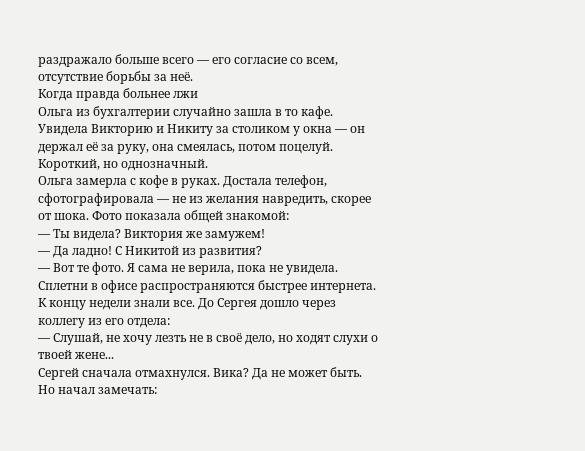раздражало больше всего — его согласие со всем, отсутствие борьбы за неё.
Когда правда больнее лжи
Ольга из бухгалтерии случайно зашла в то кафе. Увидела Викторию и Никиту за столиком у окна — он держал её за руку, она смеялась, потом поцелуй. Короткий, но однозначный.
Ольга замерла с кофе в руках. Достала телефон, сфотографировала — не из желания навредить, скорее от шока. Фото показала общей знакомой:
— Ты видела? Виктория же замужем!
— Да ладно! С Никитой из развития?
— Вот те фото. Я сама не верила, пока не увидела.
Сплетни в офисе распространяются быстрее интернета. К концу недели знали все. До Сергея дошло через коллегу из его отдела:
— Слушай, не хочу лезть не в своё дело, но ходят слухи о твоей жене...
Сергей сначала отмахнулся. Вика? Да не может быть. Но начал замечать: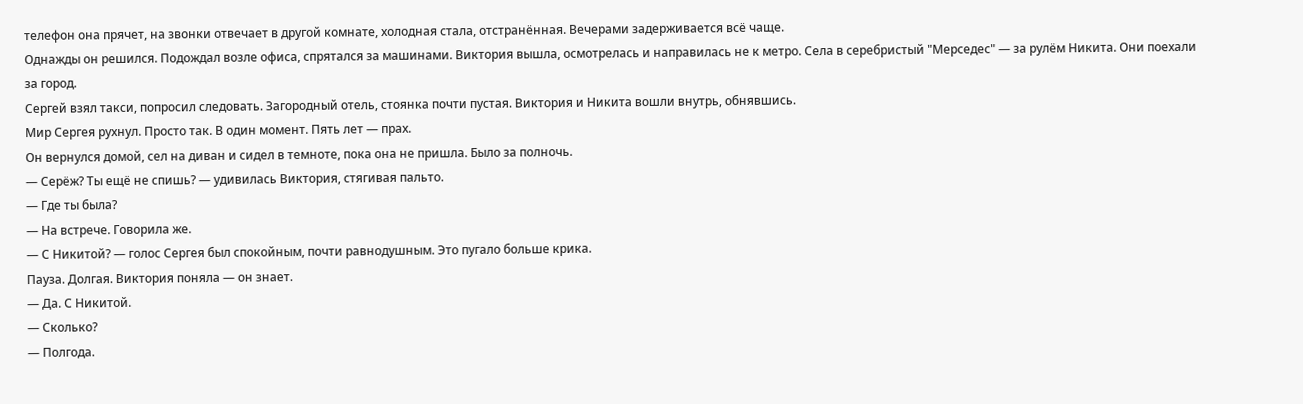телефон она прячет, на звонки отвечает в другой комнате, холодная стала, отстранённая. Вечерами задерживается всё чаще.
Однажды он решился. Подождал возле офиса, спрятался за машинами. Виктория вышла, осмотрелась и направилась не к метро. Села в серебристый "Мерседес" — за рулём Никита. Они поехали за город.
Сергей взял такси, попросил следовать. Загородный отель, стоянка почти пустая. Виктория и Никита вошли внутрь, обнявшись.
Мир Сергея рухнул. Просто так. В один момент. Пять лет — прах.
Он вернулся домой, сел на диван и сидел в темноте, пока она не пришла. Было за полночь.
— Серёж? Ты ещё не спишь? — удивилась Виктория, стягивая пальто.
— Где ты была?
— На встрече. Говорила же.
— С Никитой? — голос Сергея был спокойным, почти равнодушным. Это пугало больше крика.
Пауза. Долгая. Виктория поняла — он знает.
— Да. С Никитой.
— Сколько?
— Полгода.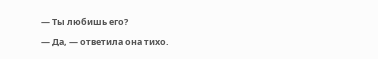— Ты любишь его?
— Да, — ответила она тихо.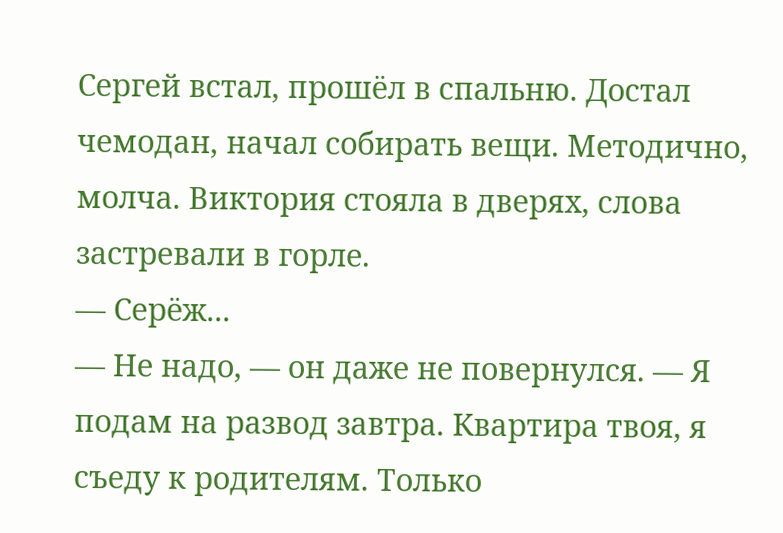Сергей встал, прошёл в спальню. Достал чемодан, начал собирать вещи. Методично, молча. Виктория стояла в дверях, слова застревали в горле.
— Серёж...
— Не надо, — он даже не повернулся. — Я подам на развод завтра. Квартира твоя, я съеду к родителям. Только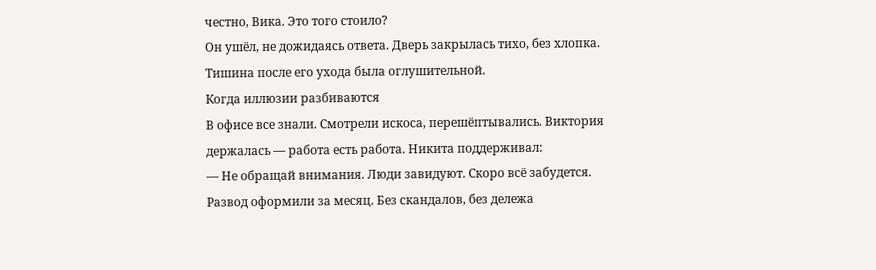честно, Вика. Это того стоило?
Он ушёл, не дожидаясь ответа. Дверь закрылась тихо, без хлопка. Тишина после его ухода была оглушительной.
Когда иллюзии разбиваются
В офисе все знали. Смотрели искоса, перешёптывались. Виктория держалась — работа есть работа. Никита поддерживал:
— Не обращай внимания. Люди завидуют. Скоро всё забудется.
Развод оформили за месяц. Без скандалов, без дележа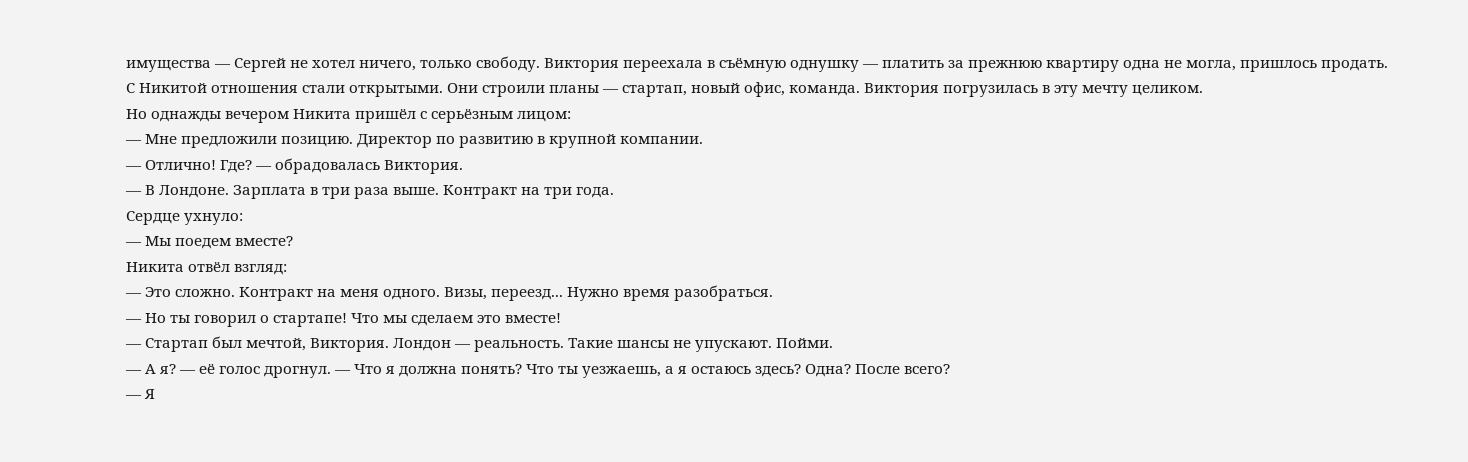имущества — Сергей не хотел ничего, только свободу. Виктория переехала в съёмную однушку — платить за прежнюю квартиру одна не могла, пришлось продать.
С Никитой отношения стали открытыми. Они строили планы — стартап, новый офис, команда. Виктория погрузилась в эту мечту целиком.
Но однажды вечером Никита пришёл с серьёзным лицом:
— Мне предложили позицию. Директор по развитию в крупной компании.
— Отлично! Где? — обрадовалась Виктория.
— В Лондоне. Зарплата в три раза выше. Контракт на три года.
Сердце ухнуло:
— Мы поедем вместе?
Никита отвёл взгляд:
— Это сложно. Контракт на меня одного. Визы, переезд... Нужно время разобраться.
— Но ты говорил о стартапе! Что мы сделаем это вместе!
— Стартап был мечтой, Виктория. Лондон — реальность. Такие шансы не упускают. Пойми.
— А я? — её голос дрогнул. — Что я должна понять? Что ты уезжаешь, а я остаюсь здесь? Одна? После всего?
— Я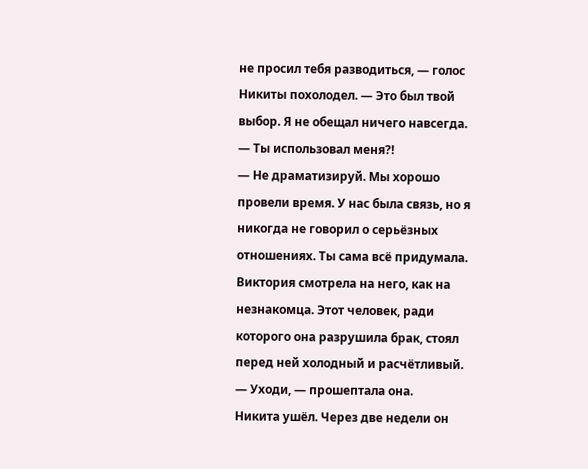не просил тебя разводиться, — голос Никиты похолодел. — Это был твой выбор. Я не обещал ничего навсегда.
— Ты использовал меня?!
— Не драматизируй. Мы хорошо провели время. У нас была связь, но я никогда не говорил о серьёзных отношениях. Ты сама всё придумала.
Виктория смотрела на него, как на незнакомца. Этот человек, ради которого она разрушила брак, стоял перед ней холодный и расчётливый.
— Уходи, — прошептала она.
Никита ушёл. Через две недели он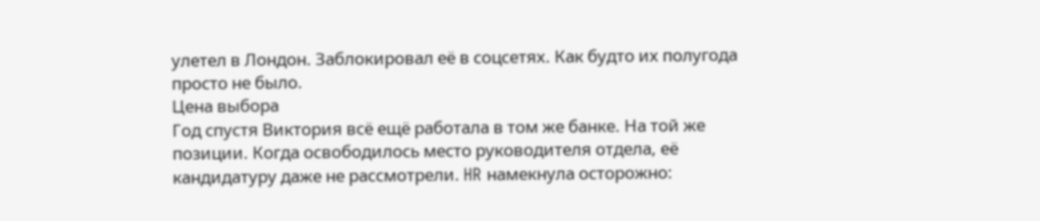улетел в Лондон. Заблокировал её в соцсетях. Как будто их полугода просто не было.
Цена выбора
Год спустя Виктория всё ещё работала в том же банке. На той же позиции. Когда освободилось место руководителя отдела, её кандидатуру даже не рассмотрели. HR намекнула осторожно: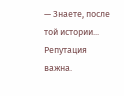— Знаете, после той истории... Репутация важна.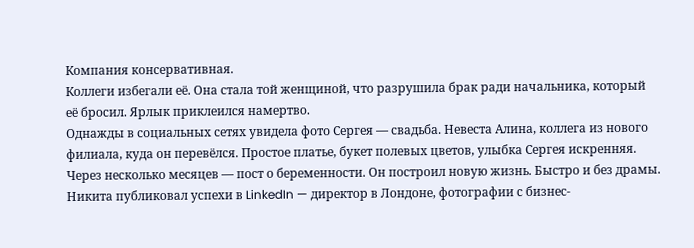Компания консервативная.
Коллеги избегали её. Она стала той женщиной, что разрушила брак ради начальника, который её бросил. Ярлык приклеился намертво.
Однажды в социальных сетях увидела фото Сергея — свадьба. Невеста Алина, коллега из нового филиала, куда он перевёлся. Простое платье, букет полевых цветов, улыбка Сергея искренняя. Через несколько месяцев — пост о беременности. Он построил новую жизнь. Быстро и без драмы.
Никита публиковал успехи в LinkedIn — директор в Лондоне, фотографии с бизнес-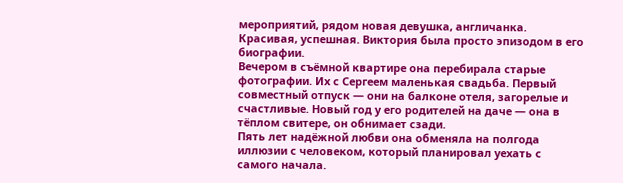мероприятий, рядом новая девушка, англичанка. Красивая, успешная. Виктория была просто эпизодом в его биографии.
Вечером в съёмной квартире она перебирала старые фотографии. Их с Сергеем маленькая свадьба. Первый совместный отпуск — они на балконе отеля, загорелые и счастливые. Новый год у его родителей на даче — она в тёплом свитере, он обнимает сзади.
Пять лет надёжной любви она обменяла на полгода иллюзии с человеком, который планировал уехать с самого начала.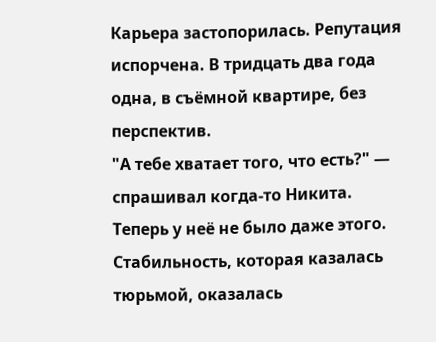Карьера застопорилась. Репутация испорчена. В тридцать два года одна, в съёмной квартире, без перспектив.
"А тебе хватает того, что есть?" — спрашивал когда-то Никита.
Теперь у неё не было даже этого. Стабильность, которая казалась тюрьмой, оказалась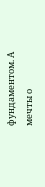фундаментом. А мечты о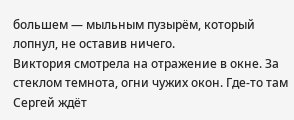большем — мыльным пузырём, который лопнул, не оставив ничего.
Виктория смотрела на отражение в окне. За стеклом темнота, огни чужих окон. Где-то там Сергей ждёт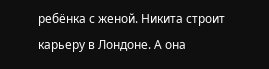ребёнка с женой. Никита строит карьеру в Лондоне. А она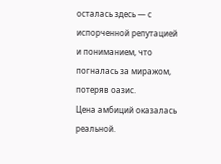осталась здесь — с испорченной репутацией и пониманием, что погналась за миражом, потеряв оазис.
Цена амбиций оказалась реальной.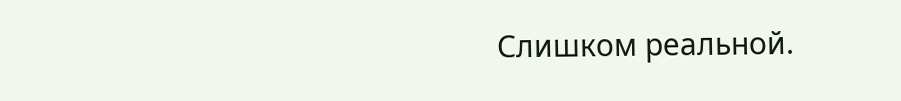Слишком реальной.